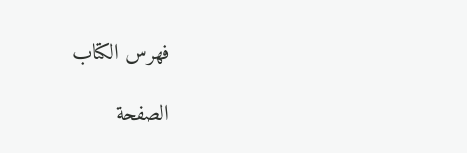فهرس الكتاب

الصفحة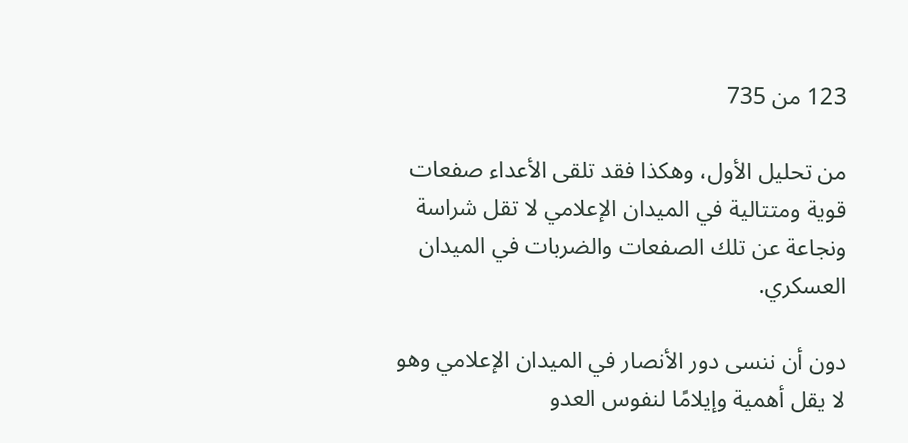123 من 735

من تحليل الأول، وهكذا فقد تلقى الأعداء صفعات قوية ومتتالية في الميدان الإعلامي لا تقل شراسة ونجاعة عن تلك الصفعات والضربات في الميدان العسكري.

دون أن ننسى دور الأنصار في الميدان الإعلامي وهو لا يقل أهمية وإيلامًا لنفوس العدو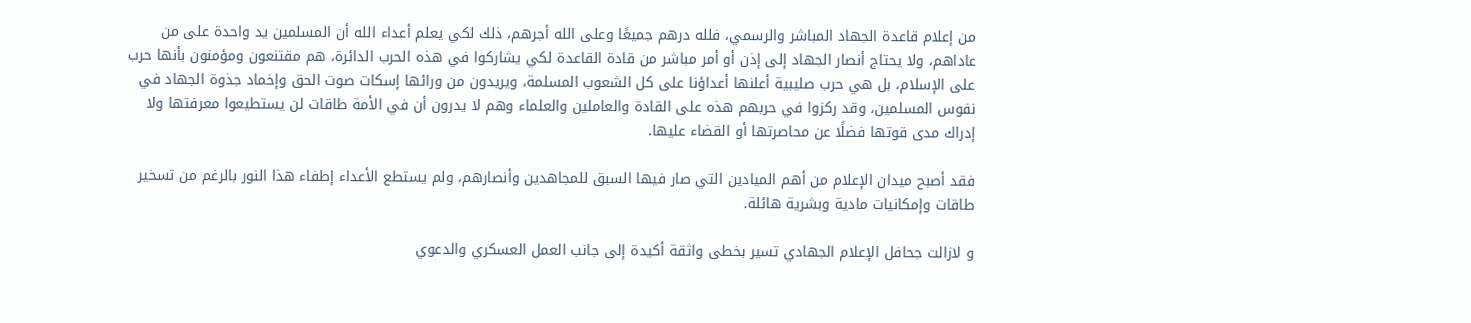من إعلام قاعدة الجهاد المباشر والرسمي، فلله درهم جميعًا وعلى الله أجرهم، ذلك لكي يعلم أعداء الله أن المسلمين يد واحدة على من عاداهم، ولا يحتاج أنصار الجهاد إلى إذن أو أمر مباشر من قادة القاعدة لكي يشاركوا في هذه الحرب الدائرة، هم مقتنعون ومؤمنون بأنها حرب على الإسلام، بل هي حرب صليبية أعلنها أعداؤنا على كل الشعوب المسلمة، ويريدون من ورائها إسكات صوت الحق وإخماد جذوة الجهاد في نفوس المسلمين، وقد ركزوا في حربهم هذه على القادة والعاملين والعلماء وهم لا يدرون أن في الأمة طاقات لن يستطيعوا معرفتها ولا إدراك مدى قوتها فضلًا عن محاصرتها أو القضاء عليها.

فقد أصبح ميدان الإعلام من أهم الميادين التي صار فيها السبق للمجاهدين وأنصارهم، ولم يستطع الأعداء إطفاء هذا النور بالرغم من تسخير طاقات وإمكانيات مادية وبشرية هائلة.

و لازالت جحافل الإعلام الجهادي تسير بخطى واثقة أكيدة إلى جانب العمل العسكري والدعوي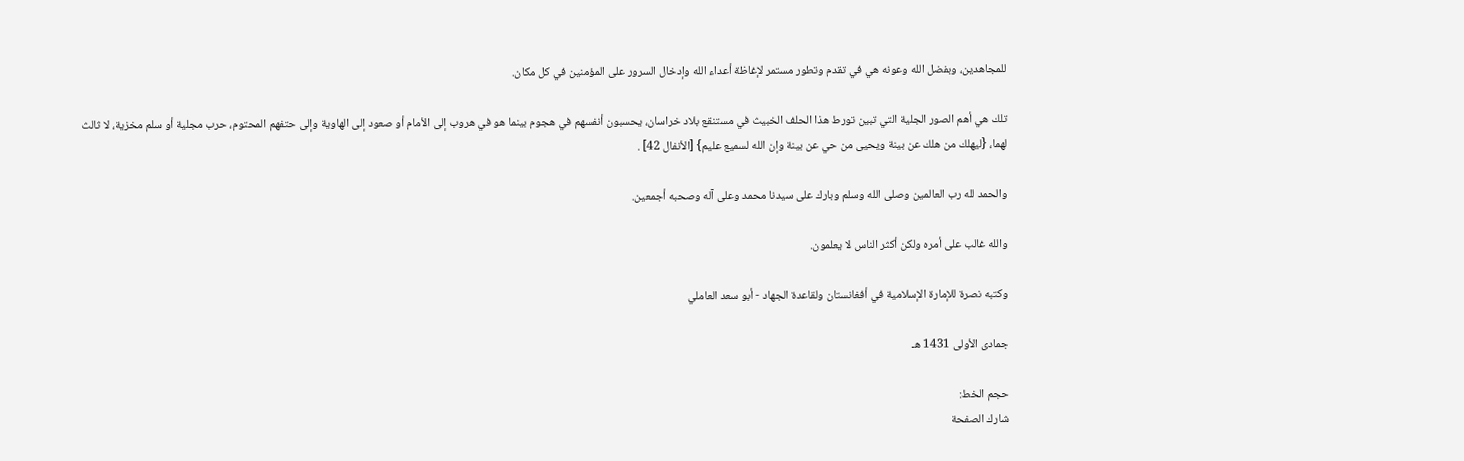للمجاهدين، وبفضل الله وعونه هي في تقدم وتطور مستمر لإغاظة أعداء الله وإدخال السرور على المؤمنين في كل مكان.

تلك هي أهم الصور الجلية التي تبين تورط هذا الحلف الخبيث في مستنقع بلاد خراسان، يحسبون أنفسهم في هجوم بينما هو في هروب إلى الأمام أو صعود إلى الهاوية وإلى حتفهم المحتوم، حرب مجلية أو سلم مخزية، لا ثالث لهما، {ليهلك من هلك عن بينة ويحيى من حي عن بينة وإن الله لسميع عليم} [الأنفال 42] .

والحمد لله رب العالمين وصلى الله وسلم وبارك على سيدنا محمد وعلى آله وصحبه أجمعين.

والله غالب على أمره ولكن أكثر الناس لا يعلمون.

وكتبه نصرة للإمارة الإسلامية في أفغانستان ولقاعدة الجهاد - أبو سعد العاملي

جمادى الأولى 1431 هـ

حجم الخط:
شارك الصفحة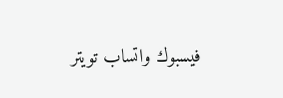فيسبوك واتساب تويتر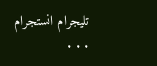تليجرام انستجرام
. . .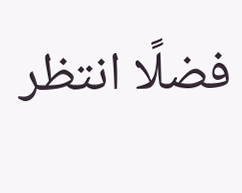فضلًا انتظر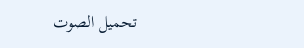تحميل الصوت